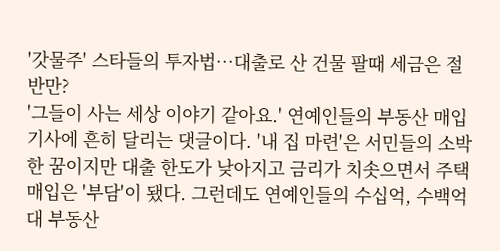'갓물주' 스타들의 투자법…대출로 산 건물 팔때 세금은 절반만?
'그들이 사는 세상 이야기 같아요.' 연예인들의 부동산 매입 기사에 흔히 달리는 댓글이다. '내 집 마련'은 서민들의 소박한 꿈이지만 대출 한도가 낮아지고 금리가 치솟으면서 주택 매입은 '부담'이 됐다. 그런데도 연예인들의 수십억, 수백억대 부동산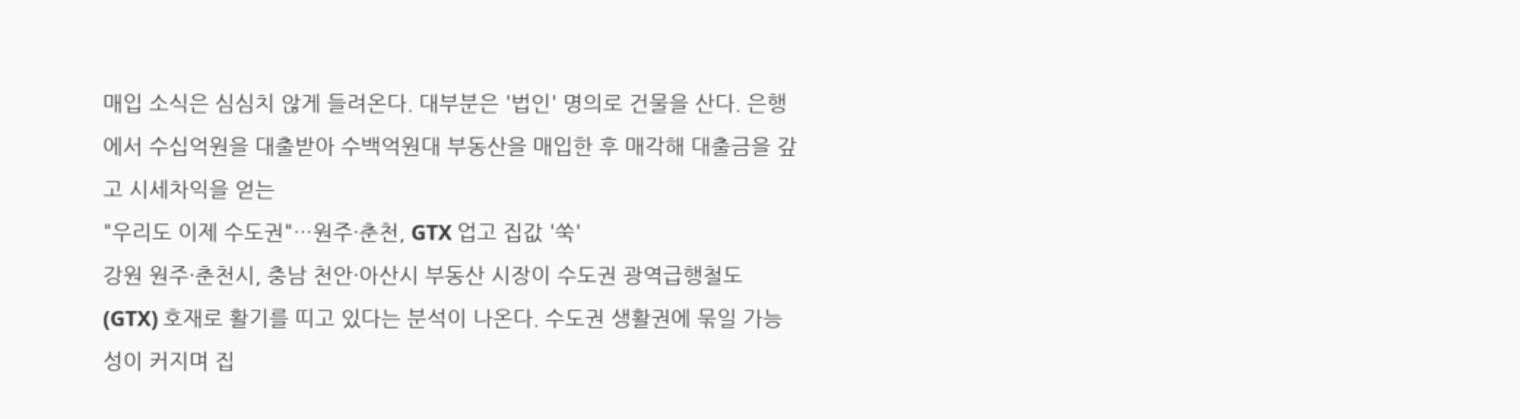매입 소식은 심심치 않게 들려온다. 대부분은 '법인' 명의로 건물을 산다. 은행에서 수십억원을 대출받아 수백억원대 부동산을 매입한 후 매각해 대출금을 갚고 시세차익을 얻는
"우리도 이제 수도권"…원주·춘천, GTX 업고 집값 '쑥'
강원 원주·춘천시, 충남 천안·아산시 부동산 시장이 수도권 광역급행철도(GTX) 호재로 활기를 띠고 있다는 분석이 나온다. 수도권 생활권에 묶일 가능성이 커지며 집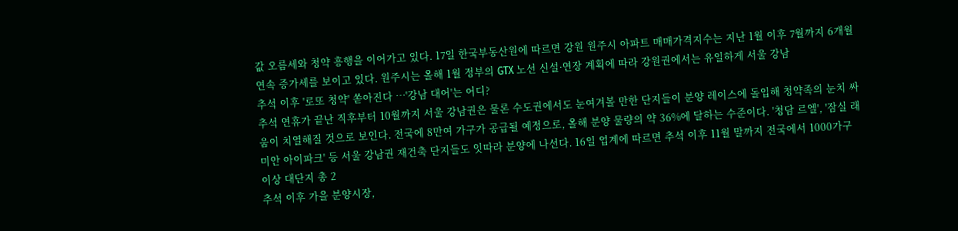값 오름세와 청약 흥행을 이어가고 있다. 17일 한국부동산원에 따르면 강원 원주시 아파트 매매가격지수는 지난 1월 이후 7월까지 6개월 연속 증가세를 보이고 있다. 원주시는 올해 1월 정부의 GTX 노선 신설·연장 계획에 따라 강원권에서는 유일하게 서울 강남
추석 이후 '로또 청약' 쏟아진다 …'강남 대어'는 어디?
추석 연휴가 끝난 직후부터 10월까지 서울 강남권은 물론 수도권에서도 눈여겨볼 만한 단지들이 분양 레이스에 돌입해 청약족의 눈치 싸움이 치열해질 것으로 보인다. 전국에 8만여 가구가 공급될 예정으로, 올해 분양 물량의 약 36%에 달하는 수준이다. '청담 르엘', '잠실 래미안 아이파크' 등 서울 강남권 재건축 단지들도 잇따라 분양에 나선다. 16일 업계에 따르면 추석 이후 11월 말까지 전국에서 1000가구 이상 대단지 총 2
추석 이후 가을 분양시장,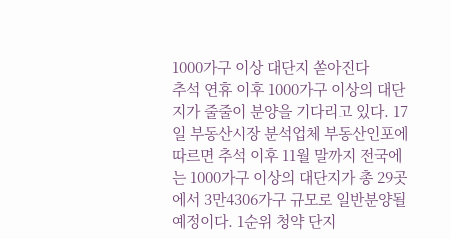1000가구 이상 대단지 쏟아진다
추석 연휴 이후 1000가구 이상의 대단지가 줄줄이 분양을 기다리고 있다. 17일 부동산시장 분석업체 부동산인포에 따르면 추석 이후 11월 말까지 전국에는 1000가구 이상의 대단지가 총 29곳에서 3만4306가구 규모로 일반분양될 예정이다. 1순위 청약 단지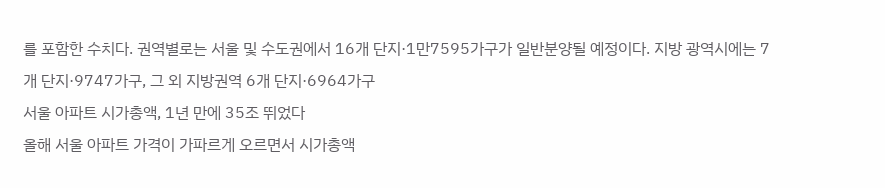를 포함한 수치다. 권역별로는 서울 및 수도권에서 16개 단지·1만7595가구가 일반분양될 예정이다. 지방 광역시에는 7개 단지·9747가구, 그 외 지방권역 6개 단지·6964가구
서울 아파트 시가총액, 1년 만에 35조 뛰었다
올해 서울 아파트 가격이 가파르게 오르면서 시가총액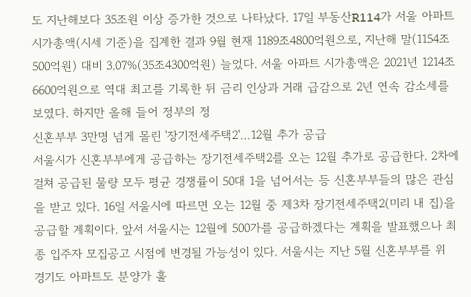도 지난해보다 35조원 이상 증가한 것으로 나타났다. 17일 부동산R114가 서울 아파트 시가총액(시세 기준)을 집계한 결과 9월 현재 1189조4800억원으로, 지난해 말(1154조500억원) 대비 3.07%(35조4300억원) 늘었다. 서울 아파트 시가총액은 2021년 1214조6600억원으로 역대 최고를 기록한 뒤 금리 인상과 거래 급감으로 2년 연속 감소세를 보였다. 하지만 올해 들어 정부의 정
신혼부부 3만명 넘게 몰린 '장기전세주택2'…12월 추가 공급
서울시가 신혼부부에게 공급하는 장기전세주택2를 오는 12월 추가로 공급한다. 2차에 걸쳐 공급된 물량 모두 평균 경쟁률이 50대 1을 넘어서는 등 신혼부부들의 많은 관심을 받고 있다. 16일 서울시에 따르면 오는 12월 중 제3차 장기전세주택2(미리 내 집)을 공급할 계획이다. 앞서 서울시는 12월에 500가를 공급하겠다는 계획을 발표했으나 최종 입주자 모집공고 시점에 변경될 가능성이 있다. 서울시는 지난 5월 신혼부부를 위
경기도 아파트도 분양가 훌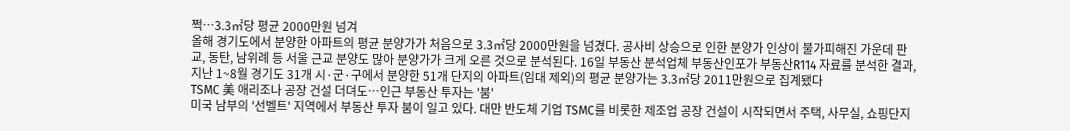쩍…3.3㎡당 평균 2000만원 넘겨
올해 경기도에서 분양한 아파트의 평균 분양가가 처음으로 3.3㎡당 2000만원을 넘겼다. 공사비 상승으로 인한 분양가 인상이 불가피해진 가운데 판교, 동탄, 남위례 등 서울 근교 분양도 많아 분양가가 크게 오른 것으로 분석된다. 16일 부동산 분석업체 부동산인포가 부동산R114 자료를 분석한 결과, 지난 1~8월 경기도 31개 시·군·구에서 분양한 51개 단지의 아파트(임대 제외)의 평균 분양가는 3.3㎡당 2011만원으로 집계됐다
TSMC 美 애리조나 공장 건설 더뎌도…인근 부동산 투자는 '붐'
미국 남부의 '선벨트' 지역에서 부동산 투자 붐이 일고 있다. 대만 반도체 기업 TSMC를 비롯한 제조업 공장 건설이 시작되면서 주택, 사무실, 쇼핑단지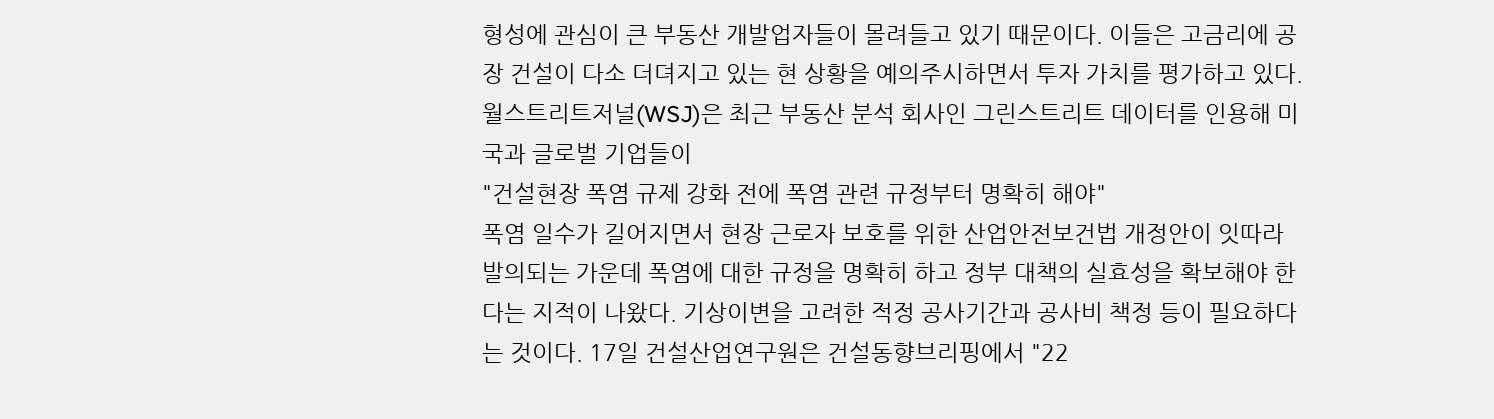형성에 관심이 큰 부동산 개발업자들이 몰려들고 있기 때문이다. 이들은 고금리에 공장 건설이 다소 더뎌지고 있는 현 상황을 예의주시하면서 투자 가치를 평가하고 있다. 월스트리트저널(WSJ)은 최근 부동산 분석 회사인 그린스트리트 데이터를 인용해 미국과 글로벌 기업들이
"건설현장 폭염 규제 강화 전에 폭염 관련 규정부터 명확히 해야"
폭염 일수가 길어지면서 현장 근로자 보호를 위한 산업안전보건법 개정안이 잇따라 발의되는 가운데 폭염에 대한 규정을 명확히 하고 정부 대책의 실효성을 확보해야 한다는 지적이 나왔다. 기상이변을 고려한 적정 공사기간과 공사비 책정 등이 필요하다는 것이다. 17일 건설산업연구원은 건설동향브리핑에서 "22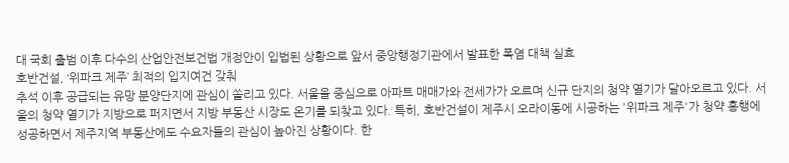대 국회 출범 이후 다수의 산업안전보건법 개정안이 입법된 상황으로 앞서 중앙행정기관에서 발표한 폭염 대책 실효
호반건설, ‘위파크 제주’ 최적의 입지여건 갖춰
추석 이후 공급되는 유망 분양단지에 관심이 쏠리고 있다. 서울을 중심으로 아파트 매매가와 전세가가 오르며 신규 단지의 청약 열기가 달아오르고 있다. 서울의 청약 열기가 지방으로 퍼지면서 지방 부동산 시장도 온기를 되찾고 있다. 특히, 호반건설이 제주시 오라이동에 시공하는 '위파크 제주'가 청약 흥행에 성공하면서 제주지역 부동산에도 수요자들의 관심이 높아진 상황이다. 한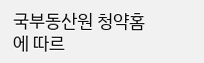국부동산원 청약홈에 따르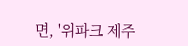면, '위파크 제주